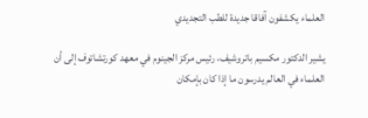العلماء يكشفون آفاقا جديدة للطب التجديدي

يشير الدكتور مكسيم باتروشيف، رئيس مركز الجينوم في معهد كورتشاتوف إلى أن العلماء في العالم يدرسون ما إذا كان بإمكان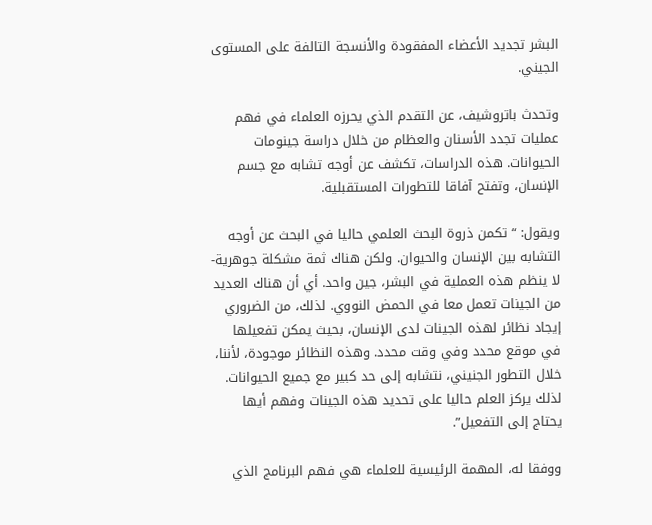البشر تجديد الأعضاء المفقودة والأنسجة التالفة على المستوى الجيني.

وتحدث باتروشيف، عن التقدم الذي يحرزه العلماء في فهم عمليات تجدد الأسنان والعظام من خلال دراسة جينومات الحيوانات. هذه الدراسات، تكشف عن أوجه تشابه مع جسم الإنسان، وتفتح آفاقا للتطورات المستقبلية.

ويقول: “تكمن ذروة البحث العلمي حاليا في البحث عن أوجه التشابه بين الإنسان والحيوان. ولكن هناك ثمة مشكلة جوهرية- لا ينظم هذه العملية في البشر، جين واحد. أي أن هناك العديد من الجينات تعمل معا في الحمض النووي. لذلك، من الضروري إيجاد نظائر لهذه الجينات لدى الإنسان، بحيث يمكن تفعيلها في موقع محدد وفي وقت محدد. وهذه النظائر موجودة، لأننا، خلال التطور الجنيني، نتشابه إلى حد كبير مع جميع الحيوانات. لذلك يركز العلم حاليا على تحديد هذه الجينات وفهم أيها يحتاج إلى التفعيل”.

ووفقا له، المهمة الرئيسية للعلماء هي فهم البرنامج الذي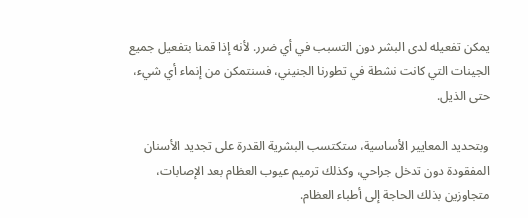يمكن تفعيله لدى البشر دون التسبب في أي ضرر. لأنه إذا قمنا بتفعيل جميع الجينات التي كانت نشطة في تطورنا الجنيني، فسنتمكن من إنماء أي شيء، حتى الذيل.

وبتحديد المعايير الأساسية، ستكتسب البشرية القدرة على تجديد الأسنان المفقودة دون تدخل جراحي، وكذلك ترميم عيوب العظام بعد الإصابات، متجاوزين بذلك الحاجة إلى أطباء العظام.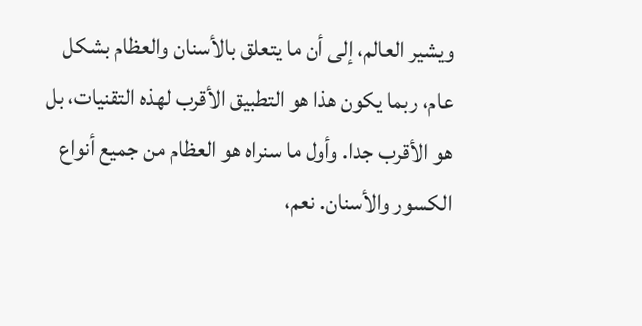ويشير العالم، إلى أن ما يتعلق بالأسنان والعظام بشكل عام، ربما يكون هذا هو التطبيق الأقرب لهذه التقنيات، بل هو الأقرب جدا. وأول ما سنراه هو العظام من جميع أنواع الكسور والأسنان. نعم،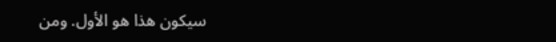سيكون هذا هو الأول. ومن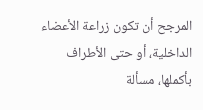المرجح أن تكون زراعة الأعضاء الداخلية، أو حتى الأطراف بأكملها، مسألة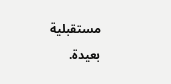مستقبلية بعيدة.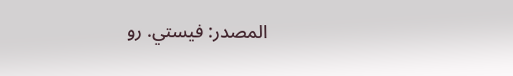المصدر: فيستي. رو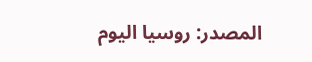المصدر: روسيا اليوم